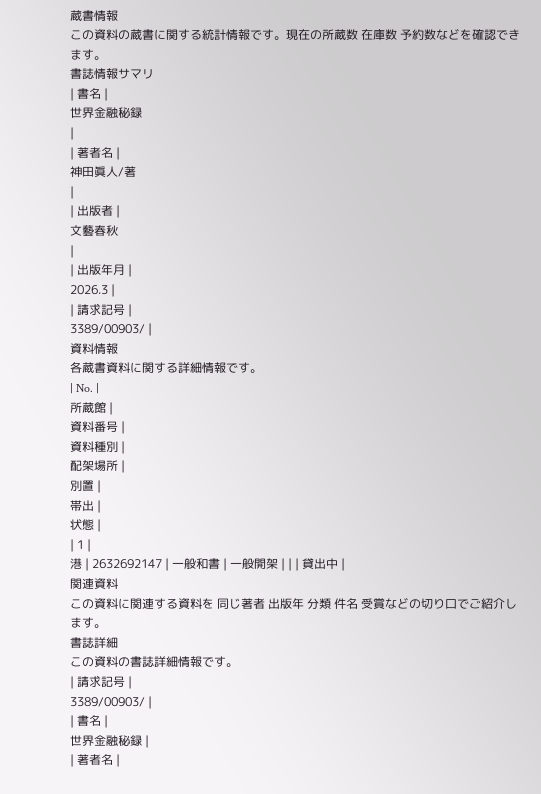蔵書情報
この資料の蔵書に関する統計情報です。現在の所蔵数 在庫数 予約数などを確認できます。
書誌情報サマリ
| 書名 |
世界金融秘録
|
| 著者名 |
神田眞人/著
|
| 出版者 |
文藝春秋
|
| 出版年月 |
2026.3 |
| 請求記号 |
3389/00903/ |
資料情報
各蔵書資料に関する詳細情報です。
| No. |
所蔵館 |
資料番号 |
資料種別 |
配架場所 |
別置 |
帯出 |
状態 |
| 1 |
港 | 2632692147 | 一般和書 | 一般開架 | | | 貸出中 |
関連資料
この資料に関連する資料を 同じ著者 出版年 分類 件名 受賞などの切り口でご紹介します。
書誌詳細
この資料の書誌詳細情報です。
| 請求記号 |
3389/00903/ |
| 書名 |
世界金融秘録 |
| 著者名 |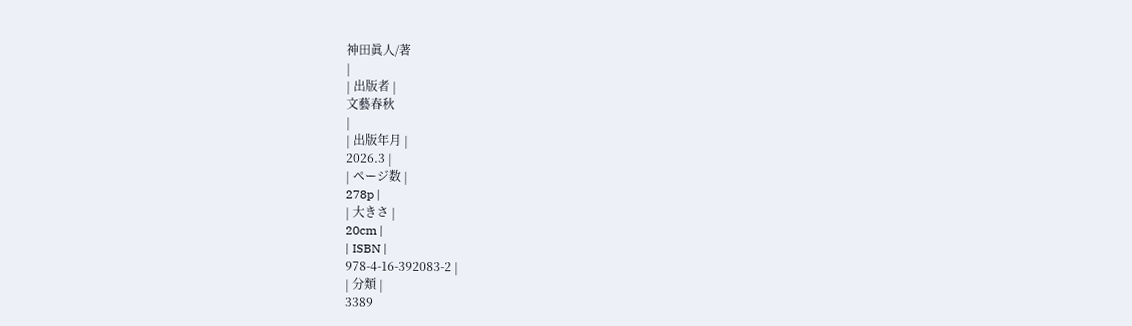神田眞人/著
|
| 出版者 |
文藝春秋
|
| 出版年月 |
2026.3 |
| ページ数 |
278p |
| 大きさ |
20cm |
| ISBN |
978-4-16-392083-2 |
| 分類 |
3389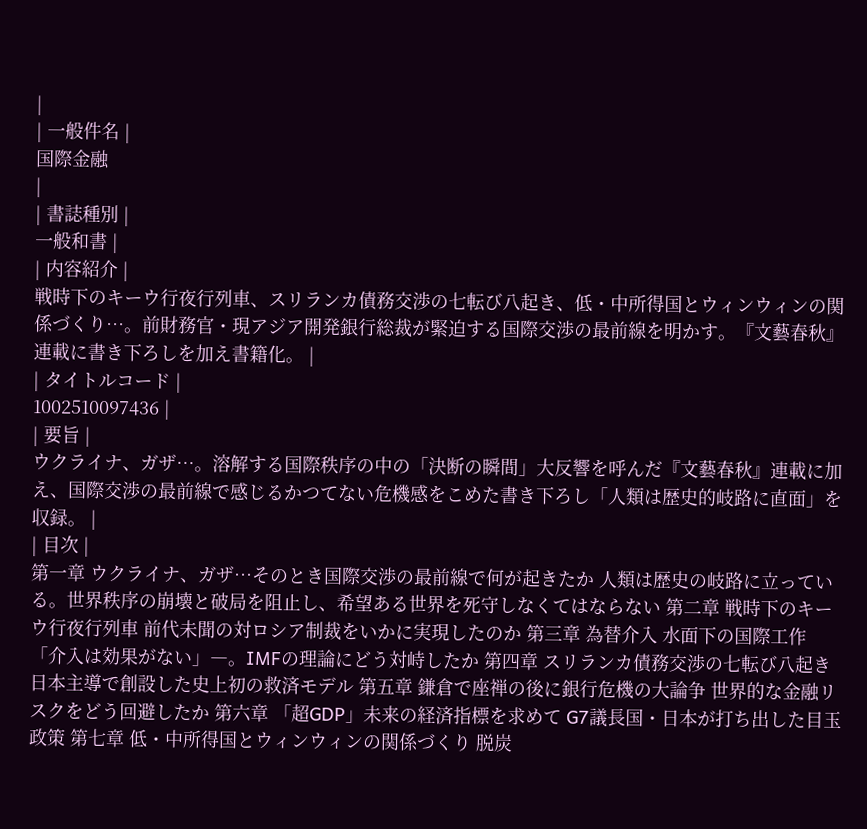|
| 一般件名 |
国際金融
|
| 書誌種別 |
一般和書 |
| 内容紹介 |
戦時下のキーウ行夜行列車、スリランカ債務交渉の七転び八起き、低・中所得国とウィンウィンの関係づくり…。前財務官・現アジア開発銀行総裁が緊迫する国際交渉の最前線を明かす。『文藝春秋』連載に書き下ろしを加え書籍化。 |
| タイトルコード |
1002510097436 |
| 要旨 |
ウクライナ、ガザ…。溶解する国際秩序の中の「決断の瞬間」大反響を呼んだ『文藝春秋』連載に加え、国際交渉の最前線で感じるかつてない危機感をこめた書き下ろし「人類は歴史的岐路に直面」を収録。 |
| 目次 |
第一章 ウクライナ、ガザ…そのとき国際交渉の最前線で何が起きたか 人類は歴史の岐路に立っている。世界秩序の崩壊と破局を阻止し、希望ある世界を死守しなくてはならない 第二章 戦時下のキーウ行夜行列車 前代未聞の対ロシア制裁をいかに実現したのか 第三章 為替介入 水面下の国際工作 「介入は効果がない」―。IMFの理論にどう対峙したか 第四章 スリランカ債務交渉の七転び八起き 日本主導で創設した史上初の救済モデル 第五章 鎌倉で座禅の後に銀行危機の大論争 世界的な金融リスクをどう回避したか 第六章 「超GDP」未来の経済指標を求めて G7議長国・日本が打ち出した目玉政策 第七章 低・中所得国とウィンウィンの関係づくり 脱炭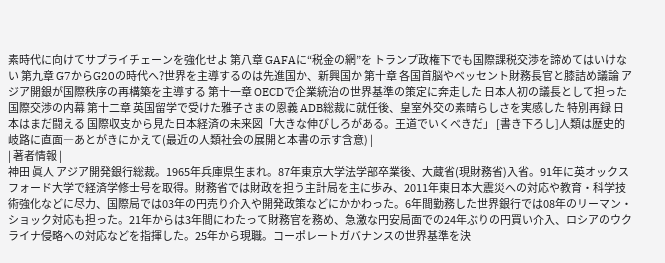素時代に向けてサプライチェーンを強化せよ 第八章 GAFAに“税金の網”を トランプ政権下でも国際課税交渉を諦めてはいけない 第九章 G7からG20の時代へ?世界を主導するのは先進国か、新興国か 第十章 各国首脳やベッセント財務長官と膝詰め議論 アジア開銀が国際秩序の再構築を主導する 第十一章 OECDで企業統治の世界基準の策定に奔走した 日本人初の議長として担った国際交渉の内幕 第十二章 英国留学で受けた雅子さまの恩義 ADB総裁に就任後、皇室外交の素晴らしさを実感した 特別再録 日本はまだ闘える 国際収支から見た日本経済の未来図「大きな伸びしろがある。王道でいくべきだ」 [書き下ろし]人類は歴史的岐路に直面―あとがきにかえて(最近の人類社会の展開と本書の示す含意) |
| 著者情報 |
神田 眞人 アジア開発銀行総裁。1965年兵庫県生まれ。87年東京大学法学部卒業後、大蔵省(現財務省)入省。91年に英オックスフォード大学で経済学修士号を取得。財務省では財政を担う主計局を主に歩み、2011年東日本大震災への対応や教育・科学技術強化などに尽力、国際局では03年の円売り介入や開発政策などにかかわった。6年間勤務した世界銀行では08年のリーマン・ショック対応も担った。21年からは3年間にわたって財務官を務め、急激な円安局面での24年ぶりの円買い介入、ロシアのウクライナ侵略への対応などを指揮した。25年から現職。コーポレートガバナンスの世界基準を決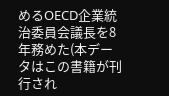めるOECD企業統治委員会議長を8年務めた(本データはこの書籍が刊行され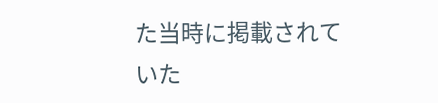た当時に掲載されていた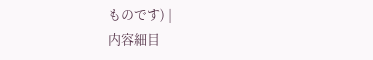ものです) |
内容細目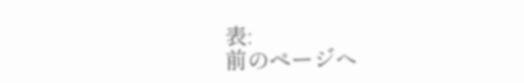表:
前のページへ